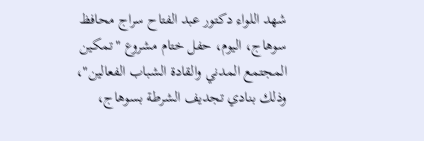شهد اللواء دكتور عبد الفتاح سراج محافظ سوهاج، اليوم، حفل ختام مشروع "تمكين المجتمع المدني والقادة الشباب الفعالين"، وذلك بنادي تجديف الشرطة بسوهاج،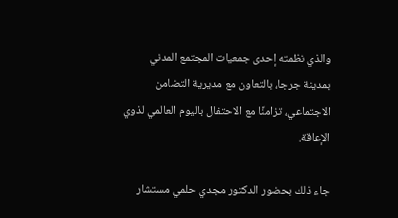والذي نظمته إحدى جمعيات المجتمع المدني بمدينة جرجا، بالتعاون مع مديرية التضامن الاجتماعي، تزامنًا مع الاحتفال باليوم العالمي لذوي الإعاقة.

جاء ذلك بحضور الدكتور مجدي حلمي مستشار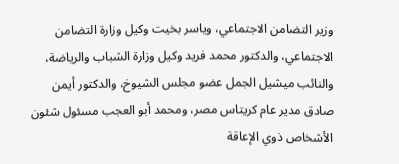وزير التضامن الاجتماعي، وياسر بخيت وكيل وزارة التضامن الاجتماعي، والدكتور محمد فريد وكيل وزارة الشباب والرياضة، والنائب ميشيل الجمل عضو مجلس الشيوخ، والدكتور أيمن صادق مدير عام كريتاس مصر، ومحمد أبو العجب مسئول شئون الأشخاص ذوي الإعاقة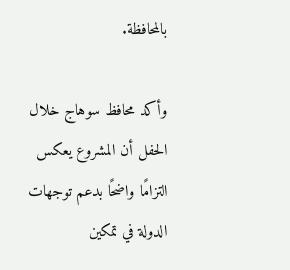بالمحافظة.

وأكد محافظ سوهاج خلال الحفل أن المشروع يعكس التزامًا واضحًا بدعم توجهات الدولة في تمكين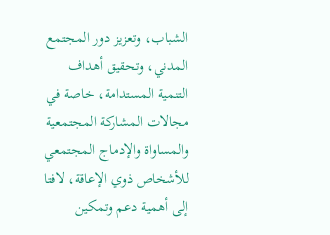الشباب، وتعزيز دور المجتمع المدني، وتحقيق أهداف التنمية المستدامة، خاصة في مجالات المشاركة المجتمعية والمساواة والإدماج المجتمعي للأشخاص ذوي الإعاقة، لافتا إلى أهمية دعم وتمكين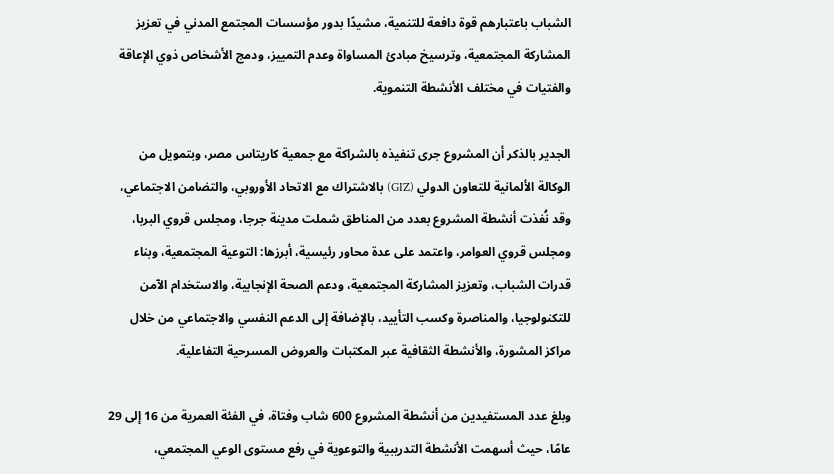الشباب باعتبارهم قوة دافعة للتنمية، مشيدًا بدور مؤسسات المجتمع المدني في تعزيز المشاركة المجتمعية، وترسيخ مبادئ المساواة وعدم التمييز، ودمج الأشخاص ذوي الإعاقة والفتيات في مختلف الأنشطة التنموية.

الجدير بالذكر أن المشروع جرى تنفيذه بالشراكة مع جمعية كاريتاس مصر، وبتمويل من الوكالة الألمانية للتعاون الدولي (GIZ) بالاشتراك مع الاتحاد الأوروبي، والتضامن الاجتماعي، وقد نُفذت أنشطة المشروع بعدد من المناطق شملت مدينة جرجا، ومجلس قروي البربا، ومجلس قروي العوامر، واعتمد على عدة محاور رئيسية، أبرزها: التوعية المجتمعية، وبناء قدرات الشباب، وتعزيز المشاركة المجتمعية، ودعم الصحة الإنجابية، والاستخدام الآمن للتكنولوجيا، والمناصرة وكسب التأييد، بالإضافة إلى الدعم النفسي والاجتماعي من خلال مراكز المشورة، والأنشطة الثقافية عبر المكتبات والعروض المسرحية التفاعلية.

وبلغ عدد المستفيدين من أنشطة المشروع 600 شاب وفتاة، في الفئة العمرية من 16 إلى 29 عامًا، حيث أسهمت الأنشطة التدريبية والتوعوية في رفع مستوى الوعي المجتمعي،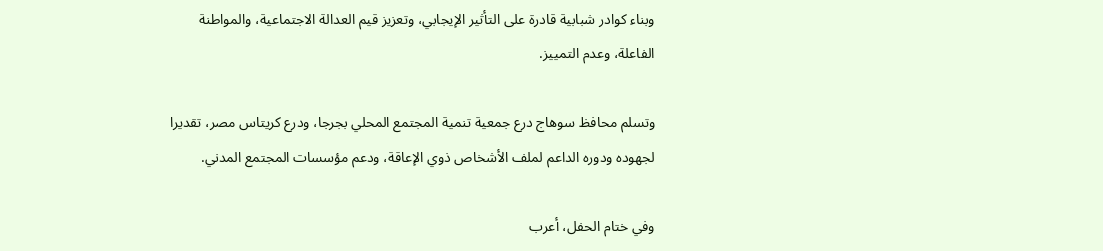وبناء كوادر شبابية قادرة على التأثير الإيجابي، وتعزيز قيم العدالة الاجتماعية، والمواطنة الفاعلة، وعدم التمييز.

وتسلم محافظ سوهاج درع جمعية تنمية المجتمع المحلي بجرجا، ودرع كريتاس مصر، تقديرا لجهوده ودوره الداعم لملف الأشخاص ذوي الإعاقة، ودعم مؤسسات المجتمع المدني.

وفي ختام الحفل، أعرب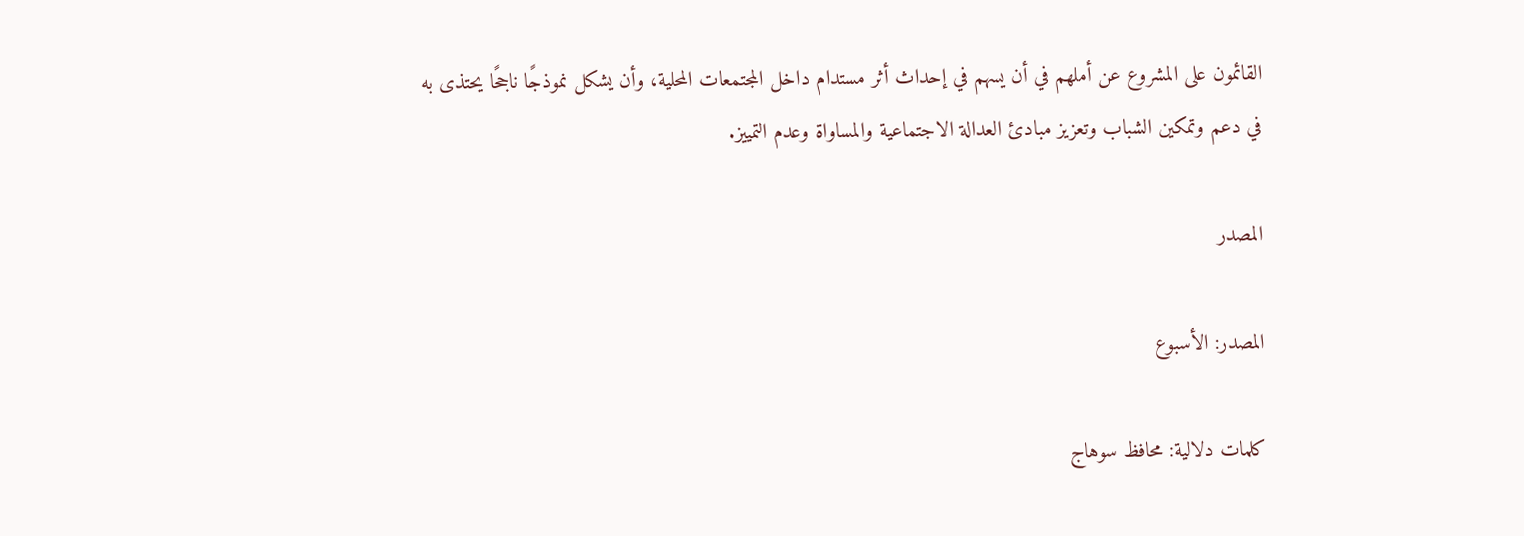القائمون على المشروع عن أملهم في أن يسهم في إحداث أثر مستدام داخل المجتمعات المحلية، وأن يشكل نموذجًا ناجحًا يحتذى به في دعم وتمكين الشباب وتعزيز مبادئ العدالة الاجتماعية والمساواة وعدم التمييز.

المصدر

المصدر: الأسبوع

كلمات دلالية: محافظ سوهاج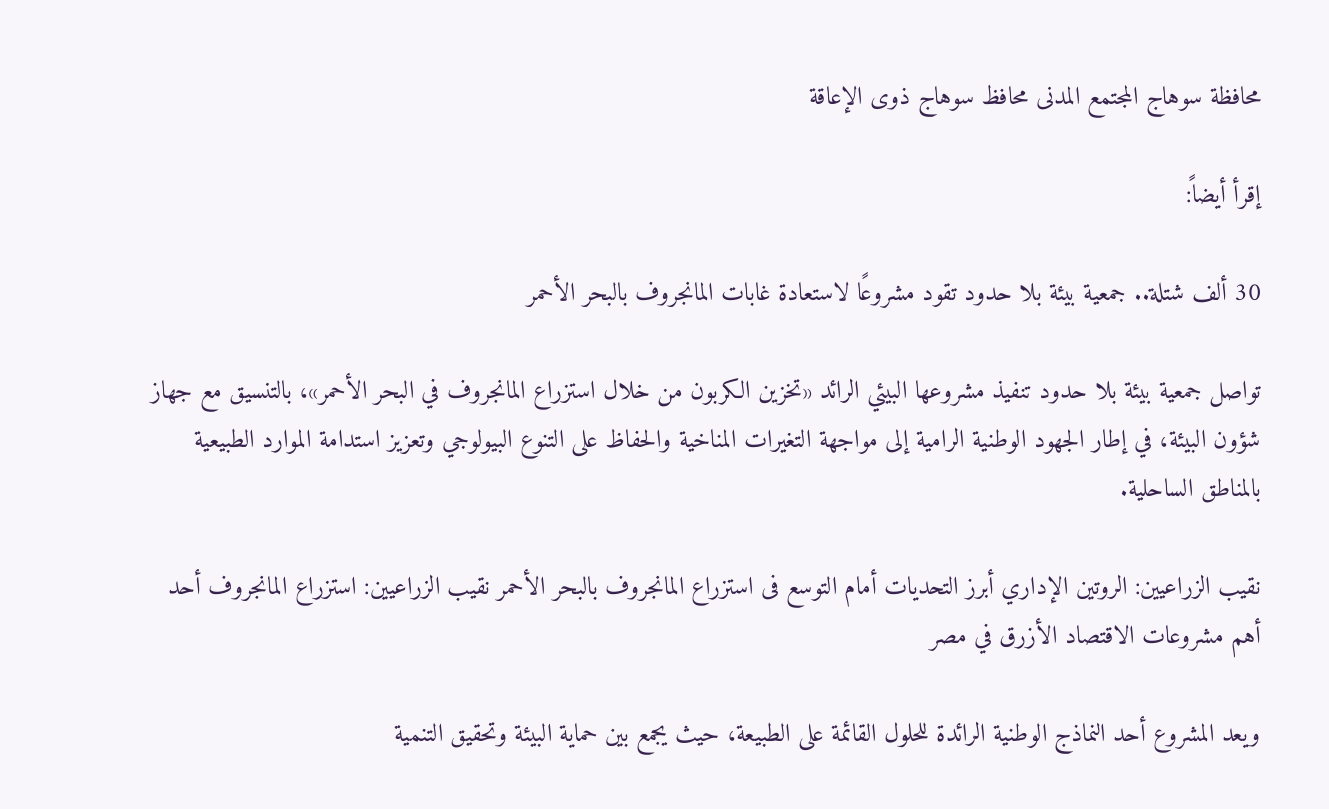محافظة سوهاج المجتمع المدنی محافظ سوهاج ذوی الإعاقة

إقرأ أيضاً:

30 ألف شتلة.. جمعية بيئة بلا حدود تقود مشروعًا لاستعادة غابات المانجروف بالبحر الأحمر

تواصل جمعية بيئة بلا حدود تنفيذ مشروعها البيئي الرائد «تخزين الكربون من خلال استزراع المانجروف في البحر الأحمر»، بالتنسيق مع جهاز شؤون البيئة، في إطار الجهود الوطنية الرامية إلى مواجهة التغيرات المناخية والحفاظ على التنوع البيولوجي وتعزيز استدامة الموارد الطبيعية بالمناطق الساحلية.

نقيب الزراعيين: الروتين الإداري أبرز التحديات أمام التوسع فى استزراع المانجروف بالبحر الأحمر نقيب الزراعيين: استزراع المانجروف أحد أهم مشروعات الاقتصاد الأزرق في مصر

ويعد المشروع أحد النماذج الوطنية الرائدة للحلول القائمة على الطبيعة، حيث يجمع بين حماية البيئة وتحقيق التنمية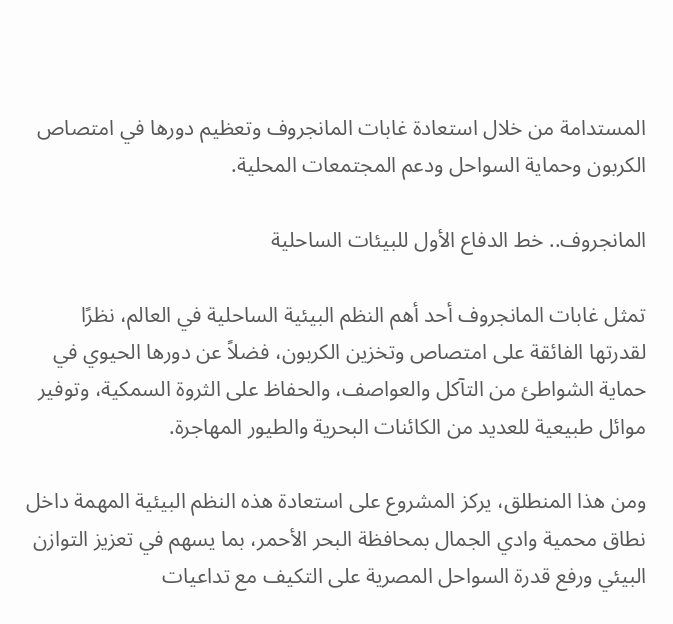المستدامة من خلال استعادة غابات المانجروف وتعظيم دورها في امتصاص الكربون وحماية السواحل ودعم المجتمعات المحلية.

المانجروف.. خط الدفاع الأول للبيئات الساحلية

تمثل غابات المانجروف أحد أهم النظم البيئية الساحلية في العالم، نظرًا لقدرتها الفائقة على امتصاص وتخزين الكربون، فضلاً عن دورها الحيوي في حماية الشواطئ من التآكل والعواصف، والحفاظ على الثروة السمكية، وتوفير موائل طبيعية للعديد من الكائنات البحرية والطيور المهاجرة.

ومن هذا المنطلق، يركز المشروع على استعادة هذه النظم البيئية المهمة داخل نطاق محمية وادي الجمال بمحافظة البحر الأحمر، بما يسهم في تعزيز التوازن البيئي ورفع قدرة السواحل المصرية على التكيف مع تداعيات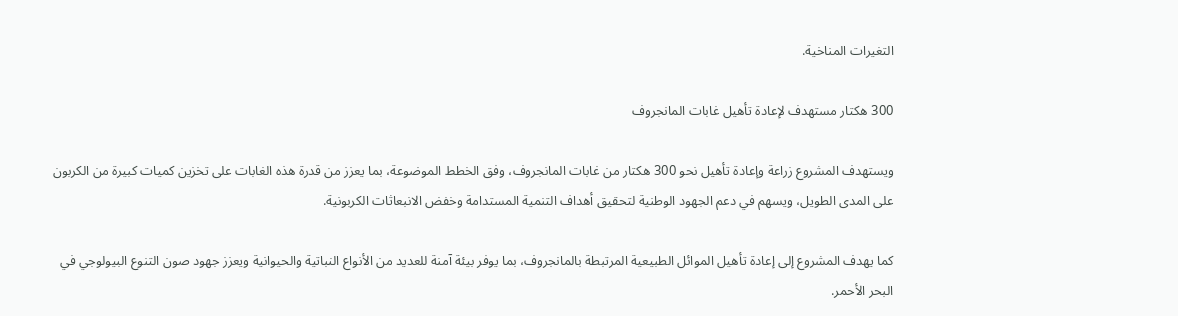التغيرات المناخية.

300 هكتار مستهدف لإعادة تأهيل غابات المانجروف

ويستهدف المشروع زراعة وإعادة تأهيل نحو 300 هكتار من غابات المانجروف، وفق الخطط الموضوعة، بما يعزز من قدرة هذه الغابات على تخزين كميات كبيرة من الكربون على المدى الطويل، ويسهم في دعم الجهود الوطنية لتحقيق أهداف التنمية المستدامة وخفض الانبعاثات الكربونية.

كما يهدف المشروع إلى إعادة تأهيل الموائل الطبيعية المرتبطة بالمانجروف، بما يوفر بيئة آمنة للعديد من الأنواع النباتية والحيوانية ويعزز جهود صون التنوع البيولوجي في البحر الأحمر.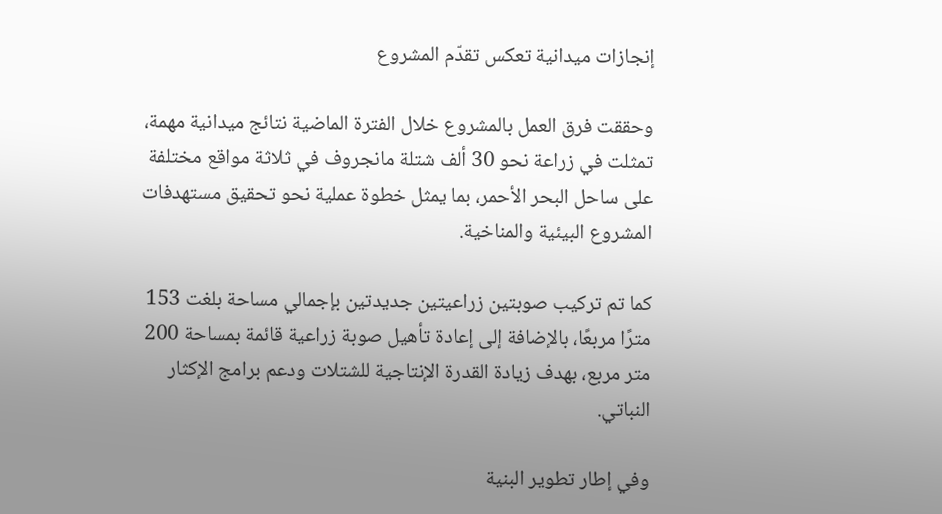إنجازات ميدانية تعكس تقدّم المشروع

وحققت فرق العمل بالمشروع خلال الفترة الماضية نتائج ميدانية مهمة، تمثلت في زراعة نحو 30 ألف شتلة مانجروف في ثلاثة مواقع مختلفة على ساحل البحر الأحمر، بما يمثل خطوة عملية نحو تحقيق مستهدفات المشروع البيئية والمناخية.

كما تم تركيب صوبتين زراعيتين جديدتين بإجمالي مساحة بلغت 153 مترًا مربعًا، بالإضافة إلى إعادة تأهيل صوبة زراعية قائمة بمساحة 200 متر مربع، بهدف زيادة القدرة الإنتاجية للشتلات ودعم برامج الإكثار النباتي.

وفي إطار تطوير البنية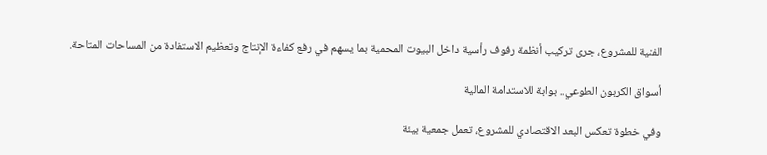الفنية للمشروع، جرى تركيب أنظمة رفوف رأسية داخل البيوت المحمية بما يسهم في رفع كفاءة الإنتاج وتعظيم الاستفادة من المساحات المتاحة.

أسواق الكربون الطوعي.. بوابة للاستدامة المالية

وفي خطوة تعكس البعد الاقتصادي للمشروع، تعمل جمعية بيئة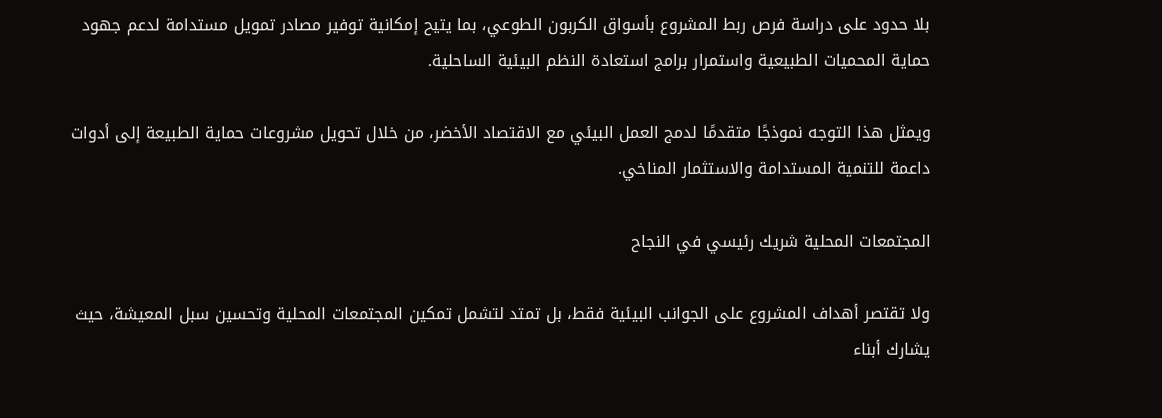بلا حدود على دراسة فرص ربط المشروع بأسواق الكربون الطوعي، بما يتيح إمكانية توفير مصادر تمويل مستدامة لدعم جهود حماية المحميات الطبيعية واستمرار برامج استعادة النظم البيئية الساحلية.

ويمثل هذا التوجه نموذجًا متقدمًا لدمج العمل البيئي مع الاقتصاد الأخضر، من خلال تحويل مشروعات حماية الطبيعة إلى أدوات داعمة للتنمية المستدامة والاستثمار المناخي.

المجتمعات المحلية شريك رئيسي في النجاح

ولا تقتصر أهداف المشروع على الجوانب البيئية فقط، بل تمتد لتشمل تمكين المجتمعات المحلية وتحسين سبل المعيشة، حيث يشارك أبناء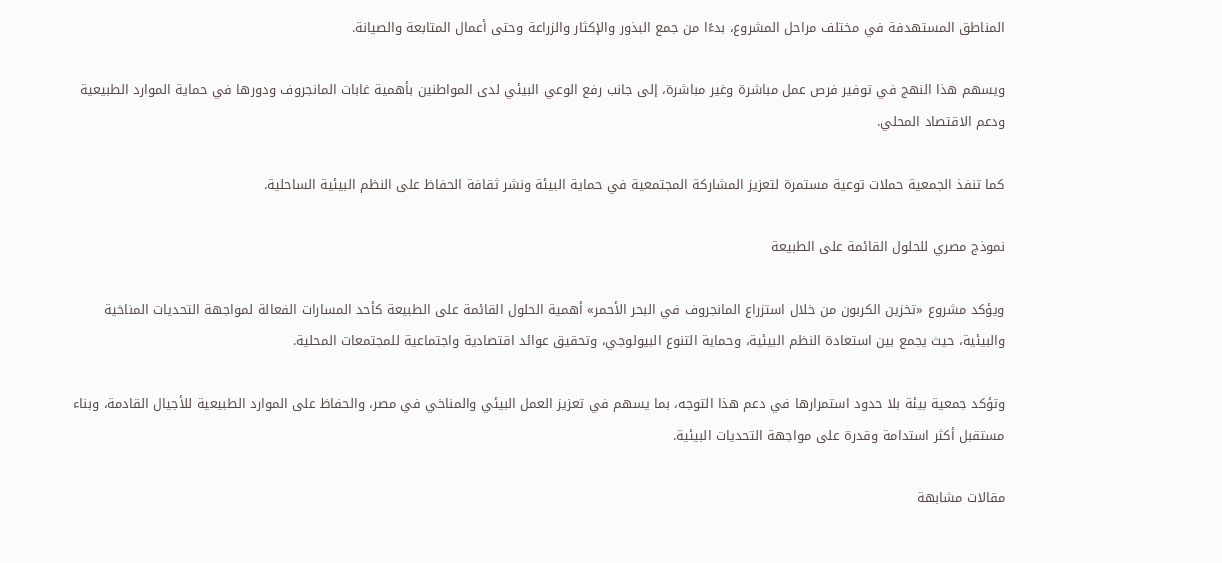المناطق المستهدفة في مختلف مراحل المشروع، بدءًا من جمع البذور والإكثار والزراعة وحتى أعمال المتابعة والصيانة.

ويسهم هذا النهج في توفير فرص عمل مباشرة وغير مباشرة، إلى جانب رفع الوعي البيئي لدى المواطنين بأهمية غابات المانجروف ودورها في حماية الموارد الطبيعية ودعم الاقتصاد المحلي.

كما تنفذ الجمعية حملات توعية مستمرة لتعزيز المشاركة المجتمعية في حماية البيئة ونشر ثقافة الحفاظ على النظم البيئية الساحلية.

نموذج مصري للحلول القائمة على الطبيعة

ويؤكد مشروع «تخزين الكربون من خلال استزراع المانجروف في البحر الأحمر» أهمية الحلول القائمة على الطبيعة كأحد المسارات الفعالة لمواجهة التحديات المناخية والبيئية، حيث يجمع بين استعادة النظم البيئية، وحماية التنوع البيولوجي، وتحقيق عوائد اقتصادية واجتماعية للمجتمعات المحلية.

وتؤكد جمعية بيئة بلا حدود استمرارها في دعم هذا التوجه، بما يسهم في تعزيز العمل البيئي والمناخي في مصر، والحفاظ على الموارد الطبيعية للأجيال القادمة، وبناء مستقبل أكثر استدامة وقدرة على مواجهة التحديات البيئية.

مقالات مشابهة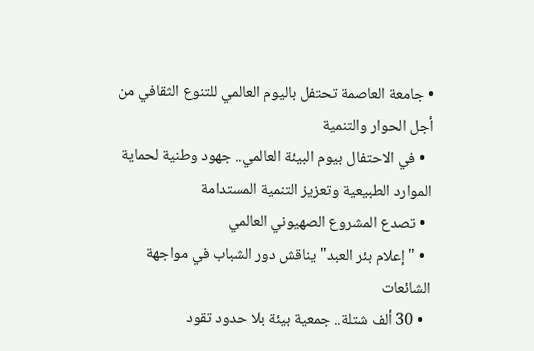• جامعة العاصمة تحتفل باليوم العالمي للتنوع الثقافي من أجل الحوار والتنمية
  • في الاحتفال بيوم البيئة العالمي.. جهود وطنية لحماية الموارد الطبيعية وتعزيز التنمية المستدامة
  • تصدع المشروع الصهيوني العالمي
  • "إعلام بئر العبد" يناقش دور الشباب في مواجهة الشائعات
  • 30 ألف شتلة.. جمعية بيئة بلا حدود تقود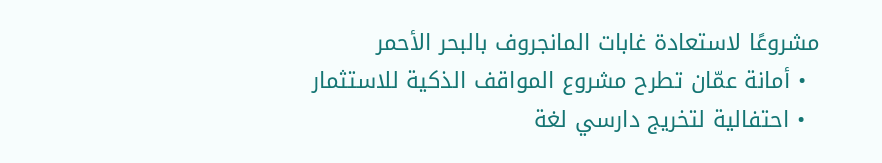مشروعًا لاستعادة غابات المانجروف بالبحر الأحمر
  • أمانة عمّان تطرح مشروع المواقف الذكية للاستثمار
  • احتفالية لتخريج دارسي لغة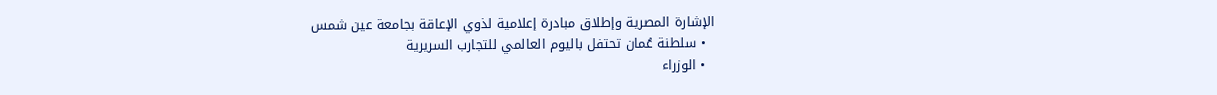الإشارة المصرية وإطلاق مبادرة إعلامية لذوي الإعاقة بجامعة عين شمس
  • سلطنة عُمان تحتفل باليوم العالمي للتجارب السريرية
  • الوزراء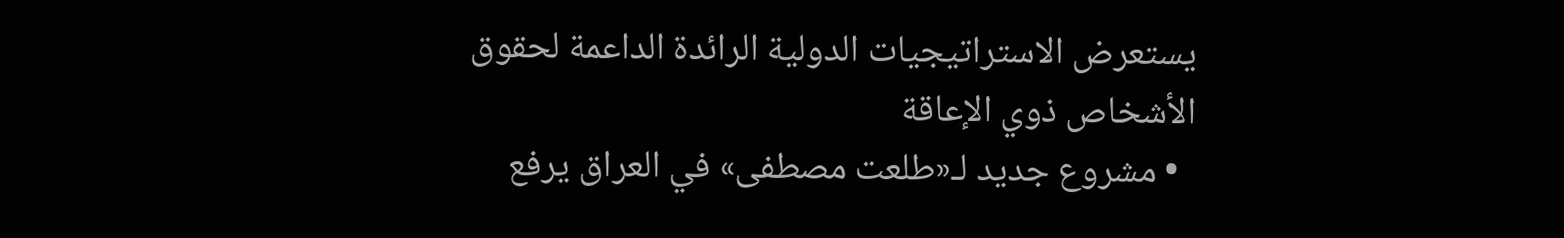يستعرض الاستراتيجيات الدولية الرائدة الداعمة لحقوق الأشخاص ذوي الإعاقة
  • مشروع جديد لـ«طلعت مصطفى» في العراق يرفع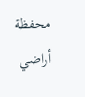محفظة أراضي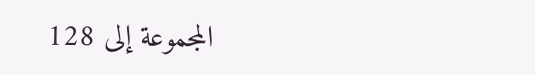المجموعة إلى 128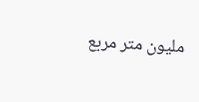مليون متر مربع